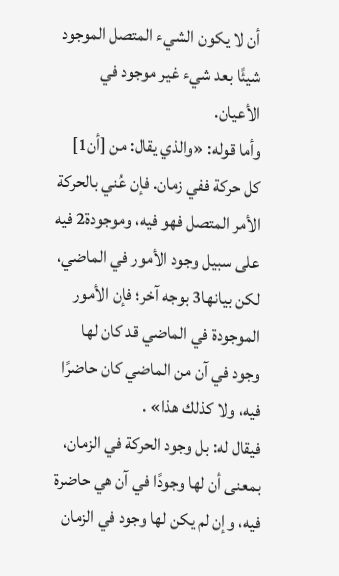أن لا يكون الشيء المتصل الموجود شيئًا بعد شيء غير موجود في الأعيان.
وأما قوله: «والذي يقال: من [أن1] كل حركة ففي زمان. فإن عُني بالحركة الأمر المتصل فهو فيه، وموجودة2 فيه على سبيل وجود الأمور في الماضي، لكن بيانها3 بوجه آخر؛ فإن الأمور الموجودة في الماضي قد كان لها وجود في آن من الماضي كان حاضرًا فيه، ولا كذلك هذا» .
فيقال له: بل وجود الحركة في الزمان، بمعنى أن لها وجودًا في آن هي حاضرة فيه، وإن لم يكن لها وجود في الزمان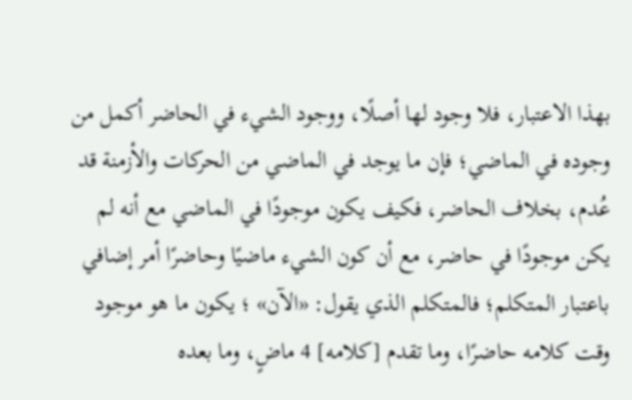بهذا الاعتبار، فلا وجود لها أصلًا، ووجود الشيء في الحاضر أكمل من وجوده في الماضي؛ فإن ما يوجد في الماضي من الحركات والأزمنة قد عُدم، بخلاف الحاضر، فكيف يكون موجودًا في الماضي مع أنه لم يكن موجودًا في حاضر، مع أن كون الشيء ماضيًا وحاضرًا أمر إضافي باعتبار المتكلم؛ فالمتكلم الذي يقول: «الآن» ؛ يكون ما هو موجود وقت كلامه حاضرًا، وما تقدم [كلامه] 4 ماضٍ، وما بعده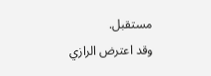مستقبل.
وقد اعترض الرازي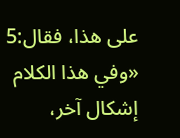على هذا، فقال:5 «وفي هذا الكلام إشكال آخر،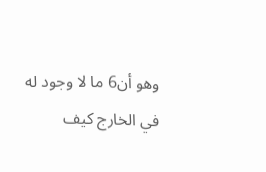وهو أن6 ما لا وجود له في الخارج كيف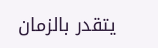يتقدر بالزمان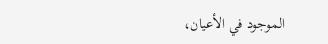الموجود في الأعيان،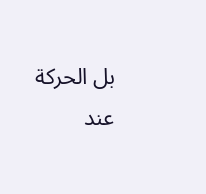بل الحركة عند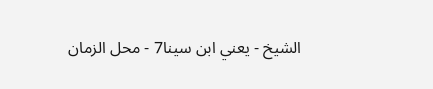الشيخ - يعني ابن سينا7 - محل الزمان